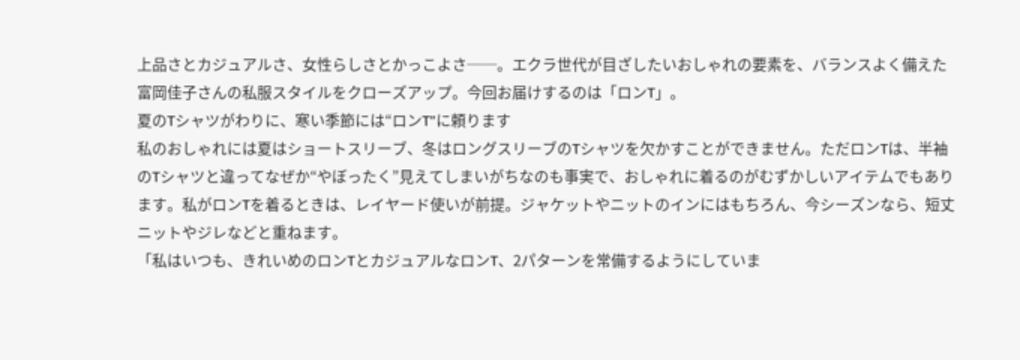上品さとカジュアルさ、女性らしさとかっこよさ──。エクラ世代が目ざしたいおしゃれの要素を、バランスよく備えた富岡佳子さんの私服スタイルをクローズアップ。今回お届けするのは「ロンT」。
夏のTシャツがわりに、寒い季節には“ロンT”に頼ります
私のおしゃれには夏はショートスリーブ、冬はロングスリーブのTシャツを欠かすことができません。ただロンTは、半袖のTシャツと違ってなぜか“やぼったく”見えてしまいがちなのも事実で、おしゃれに着るのがむずかしいアイテムでもあります。私がロンTを着るときは、レイヤード使いが前提。ジャケットやニットのインにはもちろん、今シーズンなら、短丈ニットやジレなどと重ねます。
「私はいつも、きれいめのロンTとカジュアルなロンT、2パターンを常備するようにしていま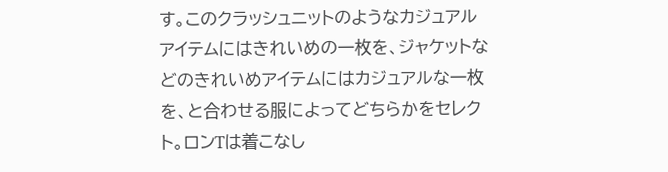す。このクラッシュニットのようなカジュアルアイテムにはきれいめの一枚を、ジャケットなどのきれいめアイテムにはカジュアルな一枚を、と合わせる服によってどちらかをセレクト。ロンTは着こなし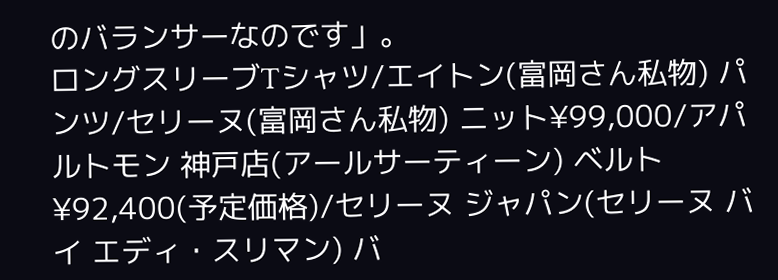のバランサーなのです」。
ロングスリーブTシャツ/エイトン(富岡さん私物) パンツ/セリーヌ(富岡さん私物) ニット¥99,000/アパルトモン 神戸店(アールサーティーン) ベルト¥92,400(予定価格)/セリーヌ ジャパン(セリーヌ バイ エディ・スリマン) バ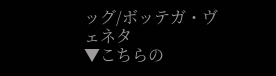ッグ/ボッテガ・ヴェネタ
▼こちらの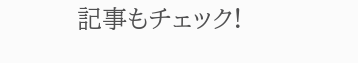記事もチェック!